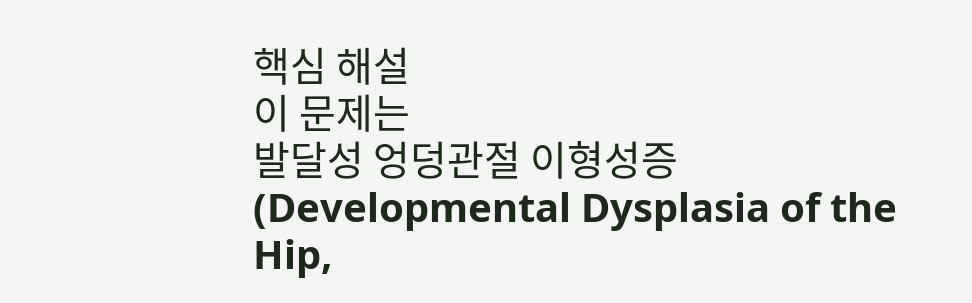핵심 해설
이 문제는
발달성 엉덩관절 이형성증(Developmental Dysplasia of the Hip,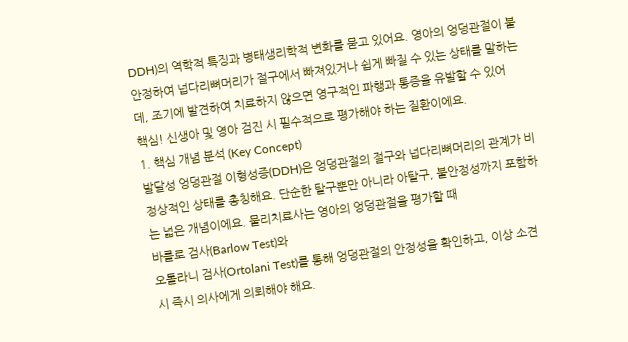DDH)의 역학적 특징과 병태생리학적 변화를 묻고 있어요. 영아의 엉덩관절이 불안정하여 넙다리뼈머리가 절구에서 빠져있거나 쉽게 빠질 수 있는 상태를 말하는데, 조기에 발견하여 치료하지 않으면 영구적인 파행과 통증을 유발할 수 있어
핵심! 신생아 및 영아 검진 시 필수적으로 평가해야 하는 질환이에요.
1. 핵심 개념 분석 (Key Concept)
발달성 엉덩관절 이형성증(DDH)은 엉덩관절의 절구와 넙다리뼈머리의 관계가 비정상적인 상태를 총칭해요. 단순한 탈구뿐만 아니라 아탈구, 불안정성까지 포함하는 넓은 개념이에요. 물리치료사는 영아의 엉덩관절을 평가할 때
바를로 검사(Barlow Test)와
오톨라니 검사(Ortolani Test)를 통해 엉덩관절의 안정성을 확인하고, 이상 소견 시 즉시 의사에게 의뢰해야 해요.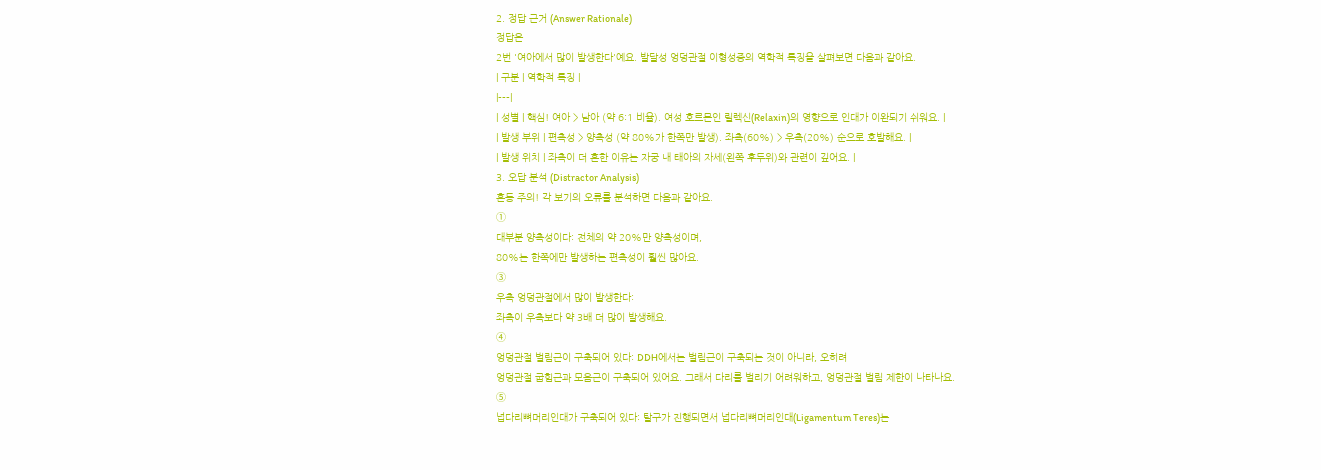2. 정답 근거 (Answer Rationale)
정답은
2번 '여아에서 많이 발생한다'예요. 발달성 엉덩관절 이형성증의 역학적 특징을 살펴보면 다음과 같아요.
| 구분 | 역학적 특징 |
|---|
| 성별 | 핵심! 여아 > 남아 (약 6:1 비율). 여성 호르몬인 릴렉신(Relaxin)의 영향으로 인대가 이완되기 쉬워요. |
| 발생 부위 | 편측성 > 양측성 (약 80%가 한쪽만 발생). 좌측(60%) > 우측(20%) 순으로 호발해요. |
| 발생 위치 | 좌측이 더 흔한 이유는 자궁 내 태아의 자세(왼쪽 후두위)와 관련이 깊어요. |
3. 오답 분석 (Distractor Analysis)
혼동 주의! 각 보기의 오류를 분석하면 다음과 같아요.
①
대부분 양측성이다: 전체의 약 20%만 양측성이며,
80%는 한쪽에만 발생하는 편측성이 훨씬 많아요.
③
우측 엉덩관절에서 많이 발생한다:
좌측이 우측보다 약 3배 더 많이 발생해요.
④
엉덩관절 벌림근이 구축되어 있다: DDH에서는 벌림근이 구축되는 것이 아니라, 오히려
엉덩관절 굽힘근과 모음근이 구축되어 있어요. 그래서 다리를 벌리기 어려워하고, 엉덩관절 벌림 제한이 나타나요.
⑤
넙다리뼈머리인대가 구축되어 있다: 탈구가 진행되면서 넙다리뼈머리인대(Ligamentum Teres)는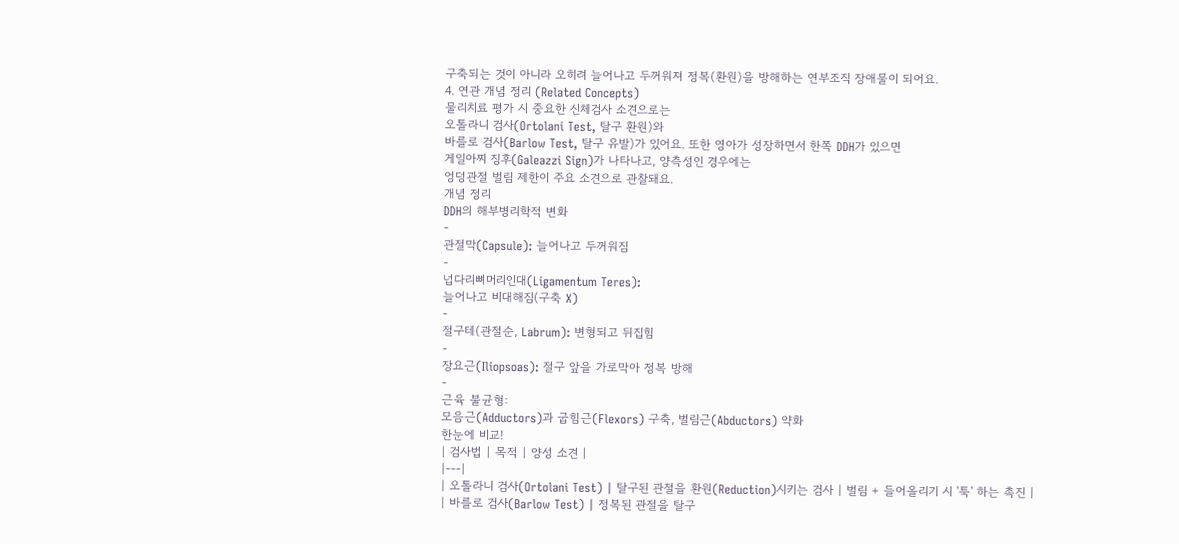구축되는 것이 아니라 오히려 늘어나고 두꺼워져 정복(환원)을 방해하는 연부조직 장애물이 되어요.
4. 연관 개념 정리 (Related Concepts)
물리치료 평가 시 중요한 신체검사 소견으로는
오톨라니 검사(Ortolani Test, 탈구 환원)와
바를로 검사(Barlow Test, 탈구 유발)가 있어요. 또한 영아가 성장하면서 한쪽 DDH가 있으면
게일아찌 징후(Galeazzi Sign)가 나타나고, 양측성인 경우에는
엉덩관절 벌림 제한이 주요 소견으로 관찰돼요.
개념 정리
DDH의 해부병리학적 변화
-
관절막(Capsule): 늘어나고 두꺼워짐
-
넙다리뼈머리인대(Ligamentum Teres):
늘어나고 비대해짐(구축 X)
-
절구테(관절순, Labrum): 변형되고 뒤집힘
-
장요근(Iliopsoas): 절구 앞을 가로막아 정복 방해
-
근육 불균형:
모음근(Adductors)과 굽힘근(Flexors) 구축, 벌림근(Abductors) 약화
한눈에 비교!
| 검사법 | 목적 | 양성 소견 |
|---|
| 오톨라니 검사(Ortolani Test) | 탈구된 관절을 환원(Reduction)시키는 검사 | 벌림 + 들어올리기 시 '툭' 하는 촉진 |
| 바를로 검사(Barlow Test) | 정복된 관절을 탈구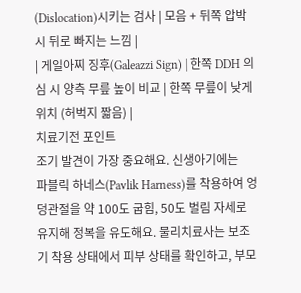(Dislocation)시키는 검사 | 모음 + 뒤쪽 압박 시 뒤로 빠지는 느낌 |
| 게일아찌 징후(Galeazzi Sign) | 한쪽 DDH 의심 시 양측 무릎 높이 비교 | 한쪽 무릎이 낮게 위치 (허벅지 짧음) |
치료기전 포인트
조기 발견이 가장 중요해요. 신생아기에는
파블릭 하네스(Pavlik Harness)를 착용하여 엉덩관절을 약 100도 굽힘, 50도 벌림 자세로 유지해 정복을 유도해요. 물리치료사는 보조기 착용 상태에서 피부 상태를 확인하고, 부모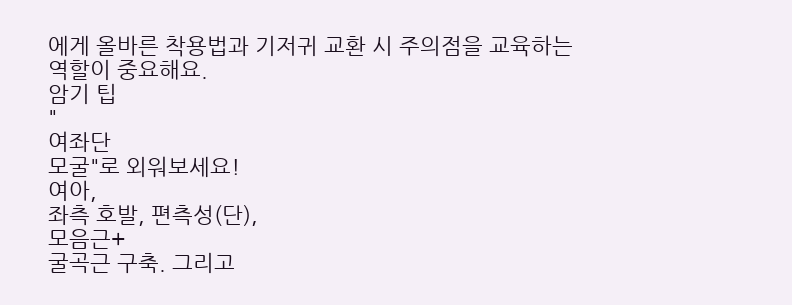에게 올바른 착용법과 기저귀 교환 시 주의점을 교육하는 역할이 중요해요.
암기 팁
"
여좌단
모굴"로 외워보세요!
여아,
좌측 호발, 편측성(단),
모음근+
굴곡근 구축. 그리고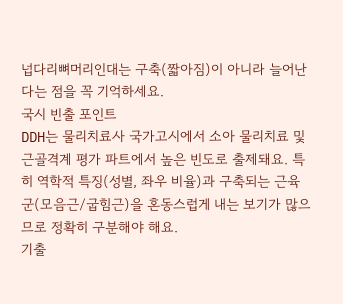넙다리뼈머리인대는 구축(짧아짐)이 아니라 늘어난다는 점을 꼭 기억하세요.
국시 빈출 포인트
DDH는 물리치료사 국가고시에서 소아 물리치료 및 근골격계 평가 파트에서 높은 빈도로 출제돼요. 특히 역학적 특징(성별, 좌우 비율)과 구축되는 근육군(모음근/굽힘근)을 혼동스럽게 내는 보기가 많으므로 정확히 구분해야 해요.
기출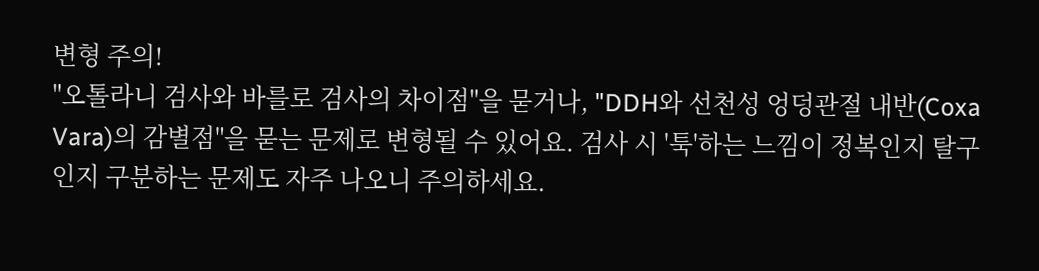변형 주의!
"오톨라니 검사와 바를로 검사의 차이점"을 묻거나, "DDH와 선천성 엉덩관절 내반(Coxa Vara)의 감별점"을 묻는 문제로 변형될 수 있어요. 검사 시 '툭'하는 느낌이 정복인지 탈구인지 구분하는 문제도 자주 나오니 주의하세요.